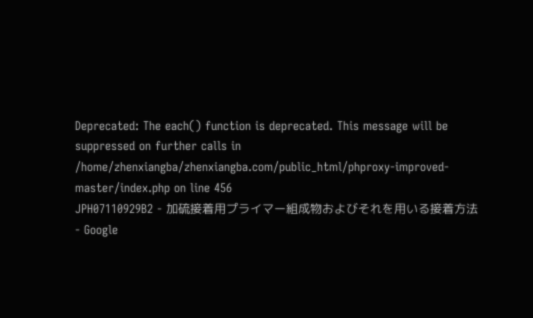Deprecated: The each() function is deprecated. This message will be suppressed on further calls in /home/zhenxiangba/zhenxiangba.com/public_html/phproxy-improved-master/index.php on line 456
JPH07110929B2 - 加硫接着用プライマー組成物およびそれを用いる接着方法 - Google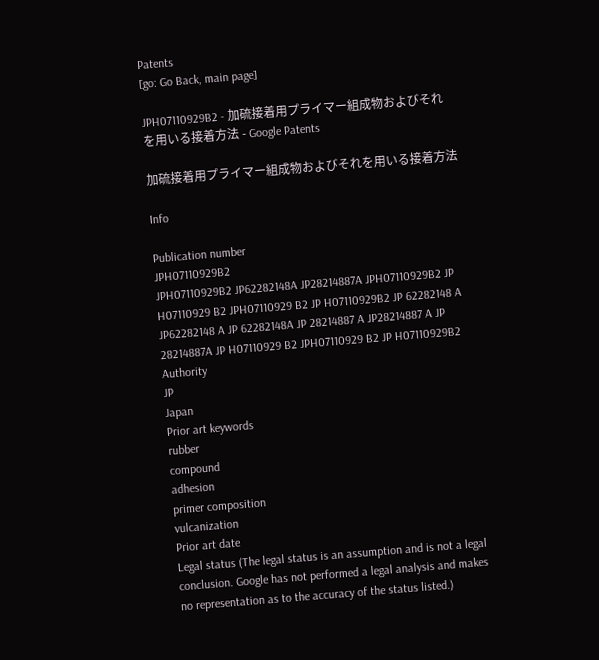Patents
[go: Go Back, main page]

JPH07110929B2 - 加硫接着用プライマー組成物およびそれを用いる接着方法 - Google Patents

加硫接着用プライマー組成物およびそれを用いる接着方法

Info

Publication number
JPH07110929B2
JPH07110929B2 JP62282148A JP28214887A JPH07110929B2 JP H07110929 B2 JPH07110929 B2 JP H07110929B2 JP 62282148 A JP62282148 A JP 62282148A JP 28214887 A JP28214887 A JP 28214887A JP H07110929 B2 JPH07110929 B2 JP H07110929B2
Authority
JP
Japan
Prior art keywords
rubber
compound
adhesion
primer composition
vulcanization
Prior art date
Legal status (The legal status is an assumption and is not a legal conclusion. Google has not performed a legal analysis and makes no representation as to the accuracy of the status listed.)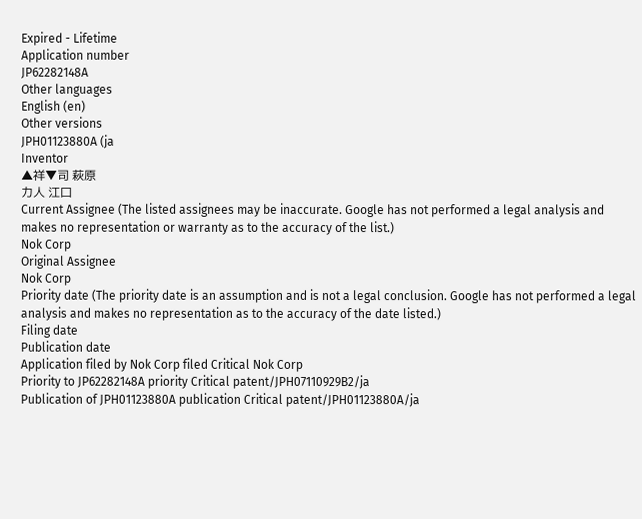Expired - Lifetime
Application number
JP62282148A
Other languages
English (en)
Other versions
JPH01123880A (ja
Inventor
▲祥▼司 萩原
力人 江口
Current Assignee (The listed assignees may be inaccurate. Google has not performed a legal analysis and makes no representation or warranty as to the accuracy of the list.)
Nok Corp
Original Assignee
Nok Corp
Priority date (The priority date is an assumption and is not a legal conclusion. Google has not performed a legal analysis and makes no representation as to the accuracy of the date listed.)
Filing date
Publication date
Application filed by Nok Corp filed Critical Nok Corp
Priority to JP62282148A priority Critical patent/JPH07110929B2/ja
Publication of JPH01123880A publication Critical patent/JPH01123880A/ja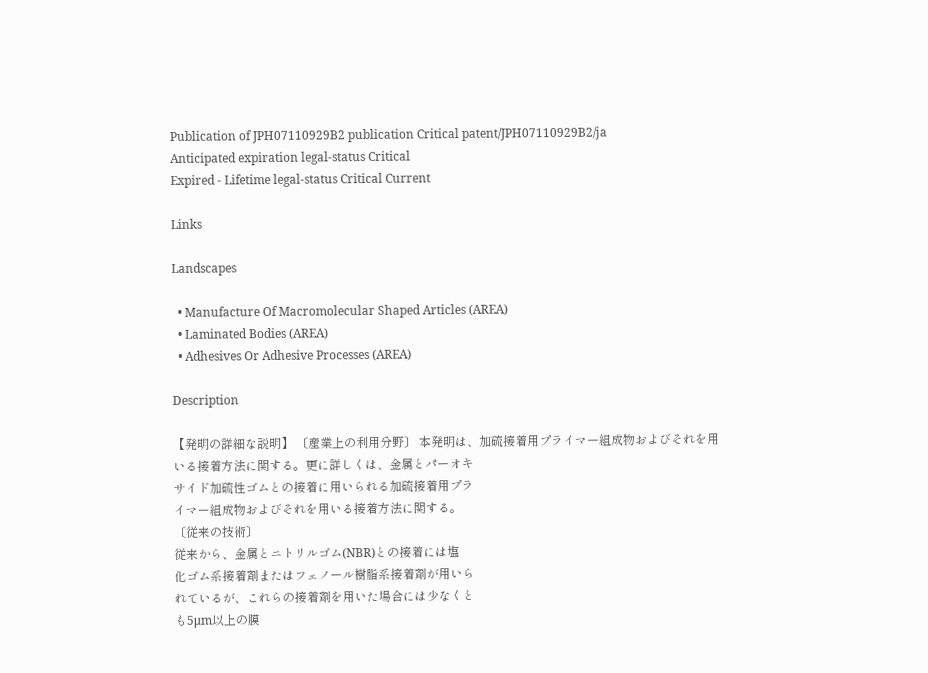Publication of JPH07110929B2 publication Critical patent/JPH07110929B2/ja
Anticipated expiration legal-status Critical
Expired - Lifetime legal-status Critical Current

Links

Landscapes

  • Manufacture Of Macromolecular Shaped Articles (AREA)
  • Laminated Bodies (AREA)
  • Adhesives Or Adhesive Processes (AREA)

Description

【発明の詳細な説明】 〔産業上の利用分野〕 本発明は、加硫接着用プライマー組成物およびそれを用
いる接着方法に関する。更に詳しくは、金属とパーオキ
サイド加硫性ゴムとの接着に用いられる加硫接着用プラ
イマー組成物およびそれを用いる接着方法に関する。
〔従来の技術〕
従来から、金属とニトリルゴム(NBR)との接着には塩
化ゴム系接着剤またはフェノール樹脂系接着剤が用いら
れているが、これらの接着剤を用いた場合には少なくと
も5μm以上の膜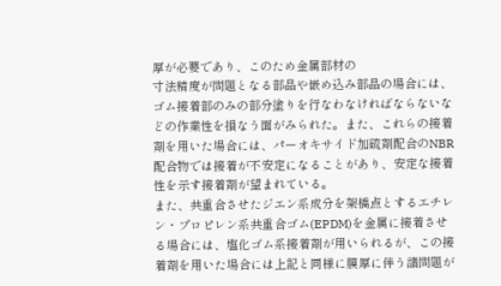厚が必要であり、このため金属部材の
寸法精度が問題となる部品や嵌め込み部品の場合には、
ゴム接着部のみの部分塗りを行なわなければならないな
どの作業性を損なう面がみられた。また、これらの接着
剤を用いた場合には、パーオキサイド加硫剤配合のNBR
配合物では接着が不安定になることがあり、安定な接着
性を示す接着剤が望まれている。
また、共重合させたジエン系成分を架橋点とするエチレ
ン・プロピレン系共重合ゴム(EPDM)を金属に接着させ
る場合には、塩化ゴム系接着剤が用いられるが、この接
着剤を用いた場合には上記と同様に膜厚に伴う諸問題が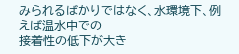みられるばかりではなく、水環境下、例えば温水中での
接着性の低下が大き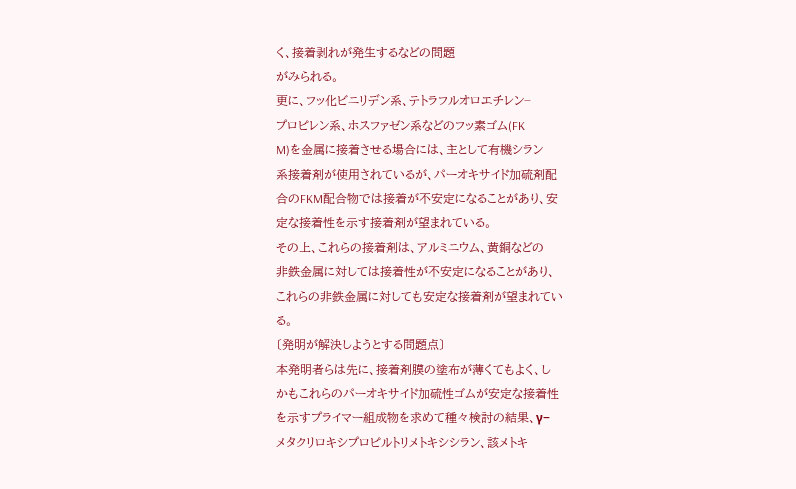く、接着剥れが発生するなどの問題
がみられる。
更に、フッ化ビニリデン系、テトラフルオロエチレン−
プロピレン系、ホスファゼン系などのフッ素ゴム(FK
M)を金属に接着させる場合には、主として有機シラン
系接着剤が使用されているが、パーオキサイド加硫剤配
合のFKM配合物では接着が不安定になることがあり、安
定な接着性を示す接着剤が望まれている。
その上、これらの接着剤は、アルミニウム、黄銅などの
非鉄金属に対しては接着性が不安定になることがあり、
これらの非鉄金属に対しても安定な接着剤が望まれてい
る。
〔発明が解決しようとする問題点〕
本発明者らは先に、接着剤膜の塗布が薄くてもよく、し
かもこれらのパーオキサイド加硫性ゴムが安定な接着性
を示すプライマー組成物を求めて種々検討の結果、γ−
メタクリロキシプロピルトリメトキシシラン、該メトキ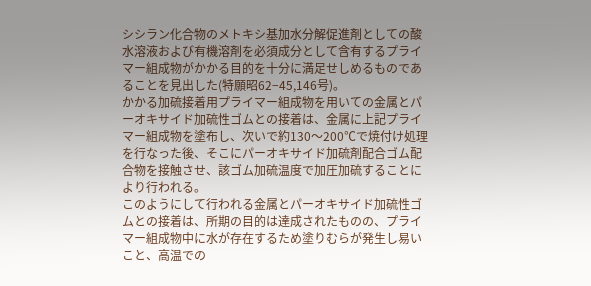シシラン化合物のメトキシ基加水分解促進剤としての酸
水溶液および有機溶剤を必須成分として含有するプライ
マー組成物がかかる目的を十分に満足せしめるものであ
ることを見出した(特願昭62−45,146号)。
かかる加硫接着用プライマー組成物を用いての金属とパ
ーオキサイド加硫性ゴムとの接着は、金属に上記プライ
マー組成物を塗布し、次いで約130〜200℃で焼付け処理
を行なった後、そこにパーオキサイド加硫剤配合ゴム配
合物を接触させ、該ゴム加硫温度で加圧加硫することに
より行われる。
このようにして行われる金属とパーオキサイド加硫性ゴ
ムとの接着は、所期の目的は達成されたものの、プライ
マー組成物中に水が存在するため塗りむらが発生し易い
こと、高温での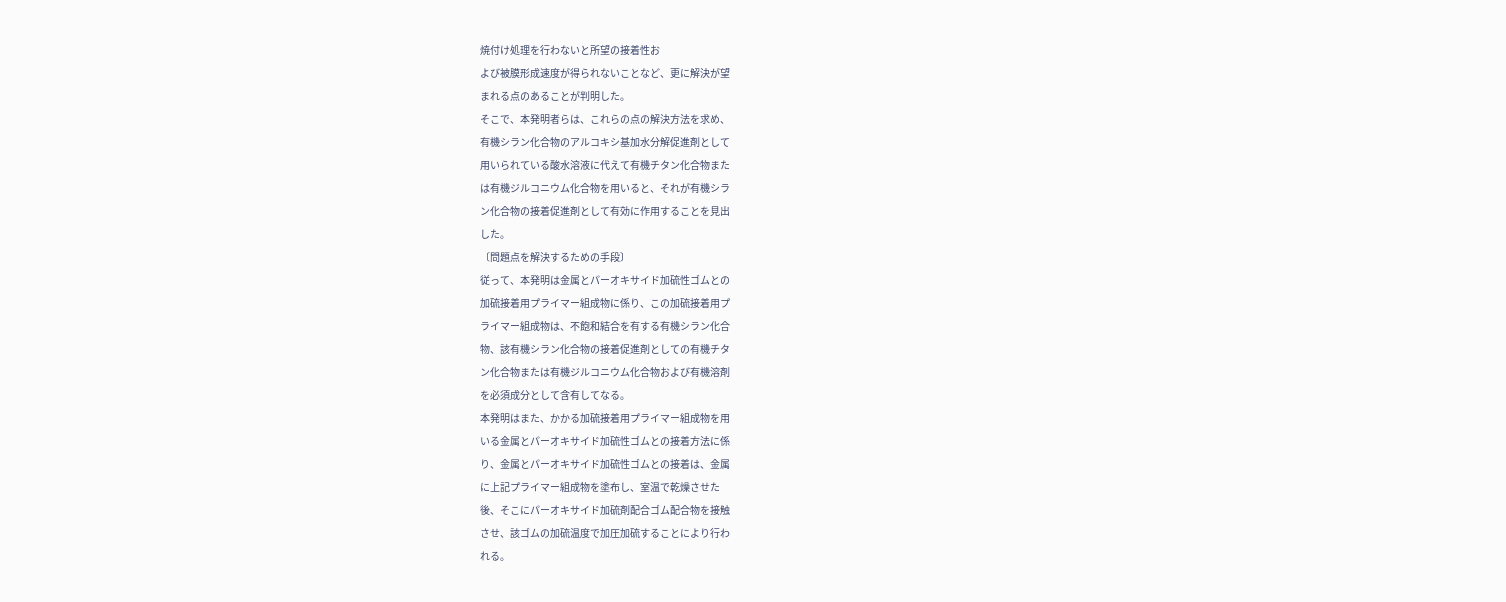焼付け処理を行わないと所望の接着性お
よび被膜形成速度が得られないことなど、更に解決が望
まれる点のあることが判明した。
そこで、本発明者らは、これらの点の解決方法を求め、
有機シラン化合物のアルコキシ基加水分解促進剤として
用いられている酸水溶液に代えて有機チタン化合物また
は有機ジルコニウム化合物を用いると、それが有機シラ
ン化合物の接着促進剤として有効に作用することを見出
した。
〔問題点を解決するための手段〕
従って、本発明は金属とパーオキサイド加硫性ゴムとの
加硫接着用プライマー組成物に係り、この加硫接着用プ
ライマー組成物は、不飽和結合を有する有機シラン化合
物、該有機シラン化合物の接着促進剤としての有機チタ
ン化合物または有機ジルコニウム化合物および有機溶剤
を必須成分として含有してなる。
本発明はまた、かかる加硫接着用プライマー組成物を用
いる金属とパーオキサイド加硫性ゴムとの接着方法に係
り、金属とパーオキサイド加硫性ゴムとの接着は、金属
に上記プライマー組成物を塗布し、室温で乾燥させた
後、そこにパーオキサイド加硫剤配合ゴム配合物を接触
させ、該ゴムの加硫温度で加圧加硫することにより行わ
れる。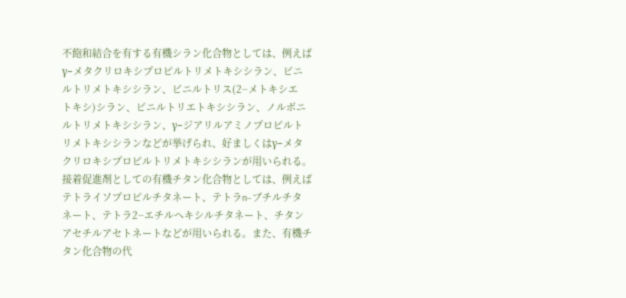不飽和結合を有する有機シラン化合物としては、例えば
γ−メタクリロキシプロピルトリメトキシシラン、ビニ
ルトリメトキシシラン、ビニルトリス(2−メトキシエ
トキシ)シラン、ビニルトリエトキシシラン、ノルボニ
ルトリメトキシシラン、γ−ジアリルアミノプロピルト
リメトキシシランなどが挙げられ、好ましくはγ−メタ
クリロキシプロピルトリメトキシシランが用いられる。
接着促進剤としての有機チタン化合物としては、例えば
テトライソプロピルチタネート、テトラn−ブチルチタ
ネート、テトラ2−エチルヘキシルチタネート、チタン
アセチルアセトネートなどが用いられる。また、有機チ
タン化合物の代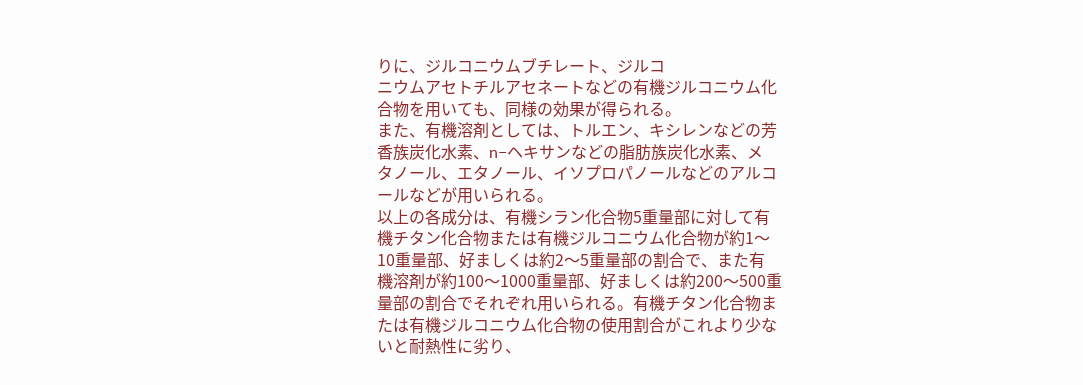りに、ジルコニウムブチレート、ジルコ
ニウムアセトチルアセネートなどの有機ジルコニウム化
合物を用いても、同様の効果が得られる。
また、有機溶剤としては、トルエン、キシレンなどの芳
香族炭化水素、n−ヘキサンなどの脂肪族炭化水素、メ
タノール、エタノール、イソプロパノールなどのアルコ
ールなどが用いられる。
以上の各成分は、有機シラン化合物5重量部に対して有
機チタン化合物または有機ジルコニウム化合物が約1〜
10重量部、好ましくは約2〜5重量部の割合で、また有
機溶剤が約100〜1000重量部、好ましくは約200〜500重
量部の割合でそれぞれ用いられる。有機チタン化合物ま
たは有機ジルコニウム化合物の使用割合がこれより少な
いと耐熱性に劣り、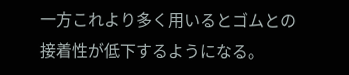一方これより多く用いるとゴムとの
接着性が低下するようになる。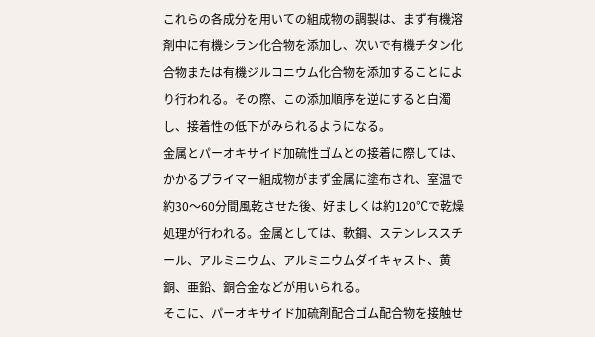これらの各成分を用いての組成物の調製は、まず有機溶
剤中に有機シラン化合物を添加し、次いで有機チタン化
合物または有機ジルコニウム化合物を添加することによ
り行われる。その際、この添加順序を逆にすると白濁
し、接着性の低下がみられるようになる。
金属とパーオキサイド加硫性ゴムとの接着に際しては、
かかるプライマー組成物がまず金属に塗布され、室温で
約30〜60分間風乾させた後、好ましくは約120℃で乾燥
処理が行われる。金属としては、軟鋼、ステンレススチ
ール、アルミニウム、アルミニウムダイキャスト、黄
銅、亜鉛、銅合金などが用いられる。
そこに、パーオキサイド加硫剤配合ゴム配合物を接触せ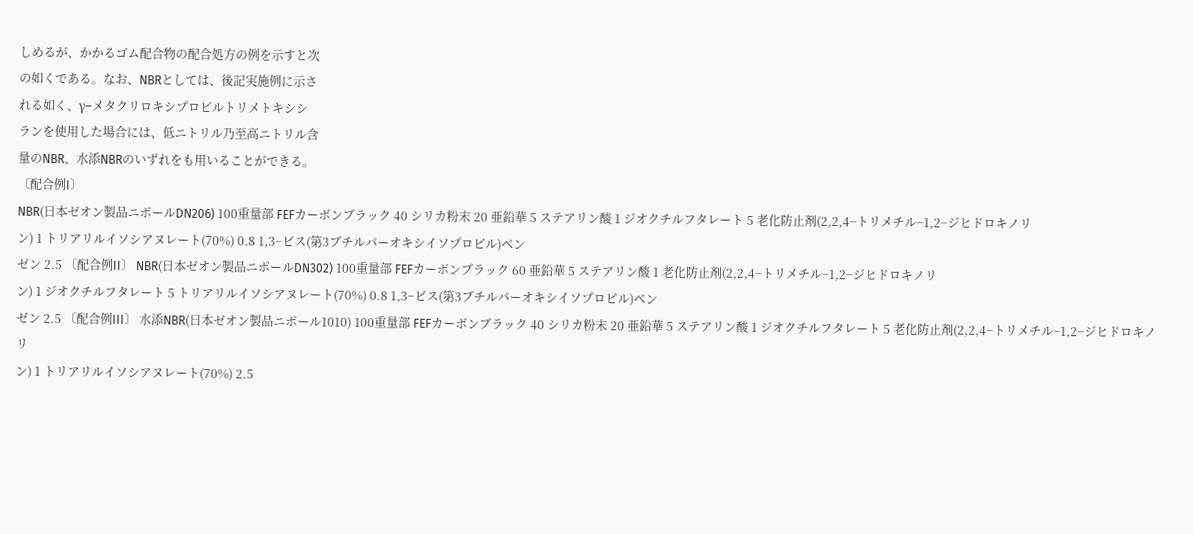しめるが、かかるゴム配合物の配合処方の例を示すと次
の如くである。なお、NBRとしては、後記実施例に示さ
れる如く、γ−メタクリロキシプロピルトリメトキシシ
ランを使用した場合には、低ニトリル乃至高ニトリル含
量のNBR、水添NBRのいずれをも用いることができる。
〔配合例I〕
NBR(日本ゼオン製品ニポールDN206) 100重量部 FEFカーボンブラック 40 シリカ粉末 20 亜鉛華 5 ステアリン酸 1 ジオクチルフタレート 5 老化防止剤(2,2,4−トリメチル−1,2−ジヒドロキノリ
ン) 1 トリアリルイソシアヌレート(70%) 0.8 1,3−ビス(第3ブチルパーオキシイソプロピル)ベン
ゼン 2.5 〔配合例II〕 NBR(日本ゼオン製品ニポールDN302) 100重量部 FEFカーボンブラック 60 亜鉛華 5 ステアリン酸 1 老化防止剤(2,2,4−トリメチル−1,2−ジヒドロキノリ
ン) 1 ジオクチルフタレート 5 トリアリルイソシアヌレート(70%) 0.8 1,3−ビス(第3ブチルパーオキシイソプロピル)ベン
ゼン 2.5 〔配合例III〕 水添NBR(日本ゼオン製品ニポール1010) 100重量部 FEFカーボンブラック 40 シリカ粉末 20 亜鉛華 5 ステアリン酸 1 ジオクチルフタレート 5 老化防止剤(2,2,4−トリメチル−1,2−ジヒドロキノリ
ン) 1 トリアリルイソシアヌレート(70%) 2.5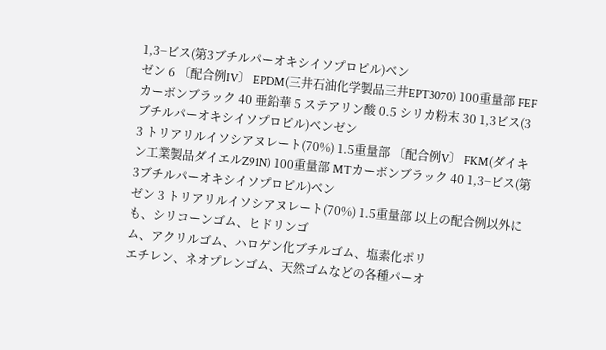1,3−ビス(第3ブチルパーオキシイソプロピル)ベン
ゼン 6 〔配合例IV〕 EPDM(三井石油化学製品三井EPT3070) 100重量部 FEFカーボンブラック 40 亜鉛華 5 ステアリン酸 0.5 シリカ粉末 30 1,3ビス(3ブチルパーオキシイソプロピル)ベンゼン
3 トリアリルイソシアヌレート(70%) 1.5重量部 〔配合例V〕 FKM(ダイキン工業製品ダイエルZ91N) 100重量部 MTカーボンブラック 40 1,3−ビス(第3ブチルパーオキシイソプロピル)ベン
ゼン 3 トリアリルイソシアヌレート(70%) 1.5重量部 以上の配合例以外にも、シリコーンゴム、ヒドリンゴ
ム、アクリルゴム、ハロゲン化ブチルゴム、塩素化ポリ
エチレン、ネオプレンゴム、天然ゴムなどの各種パーオ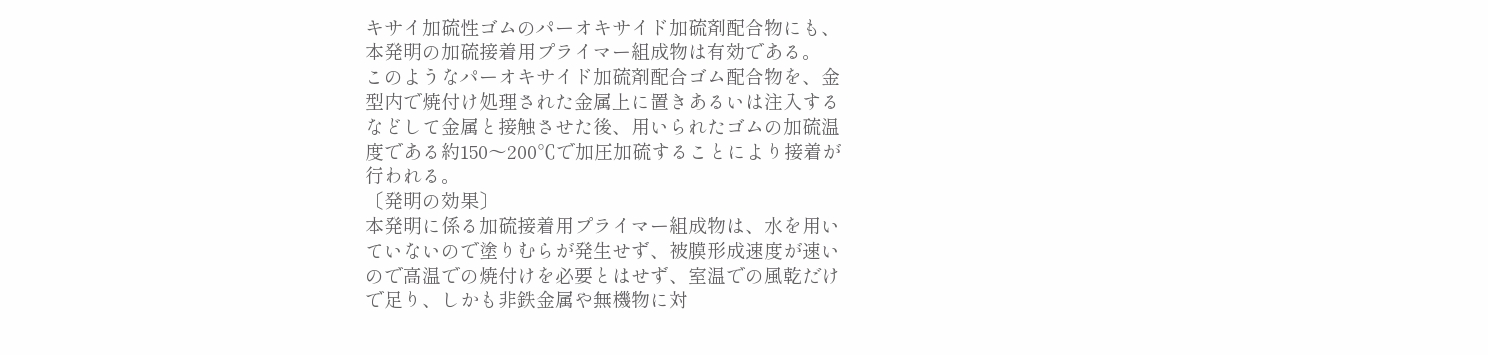キサイ加硫性ゴムのパーオキサイド加硫剤配合物にも、
本発明の加硫接着用プライマー組成物は有効である。
このようなパーオキサイド加硫剤配合ゴム配合物を、金
型内で焼付け処理された金属上に置きあるいは注入する
などして金属と接触させた後、用いられたゴムの加硫温
度である約150〜200℃で加圧加硫することにより接着が
行われる。
〔発明の効果〕
本発明に係る加硫接着用プライマー組成物は、水を用い
ていないので塗りむらが発生せず、被膜形成速度が速い
ので高温での焼付けを必要とはせず、室温での風乾だけ
で足り、しかも非鉄金属や無機物に対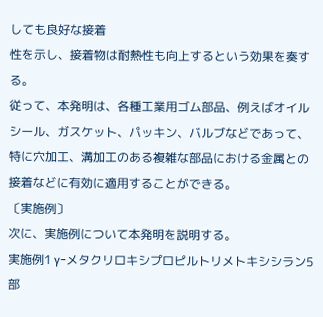しても良好な接着
性を示し、接着物は耐熱性も向上するという効果を奏す
る。
従って、本発明は、各種工業用ゴム部品、例えばオイル
シール、ガスケット、パッキン、バルブなどであって、
特に穴加工、溝加工のある複雑な部品における金属との
接着などに有効に適用することができる。
〔実施例〕
次に、実施例について本発明を説明する。
実施例1 γ−メタクリロキシプロピルトリメトキシシラン5部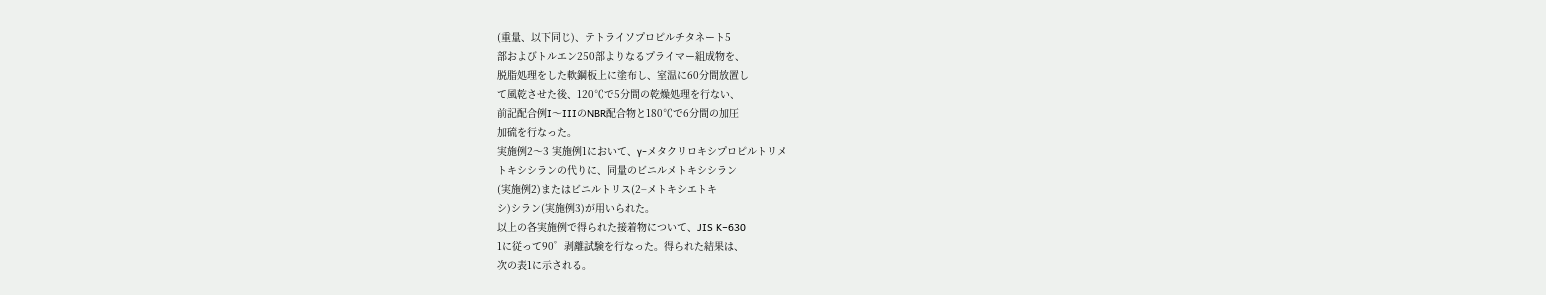(重量、以下同じ)、テトライソプロピルチタネート5
部およびトルエン250部よりなるプライマー組成物を、
脱脂処理をした軟鋼板上に塗布し、室温に60分間放置し
て風乾させた後、120℃で5分間の乾燥処理を行ない、
前記配合例I〜IIIのNBR配合物と180℃で6分間の加圧
加硫を行なった。
実施例2〜3 実施例1において、γ−メタクリロキシプロピルトリメ
トキシシランの代りに、同量のビニルメトキシシラン
(実施例2)またはビニルトリス(2−メトキシエトキ
シ)シラン(実施例3)が用いられた。
以上の各実施例で得られた接着物について、JIS K−630
1に従って90゜剥離試験を行なった。得られた結果は、
次の表1に示される。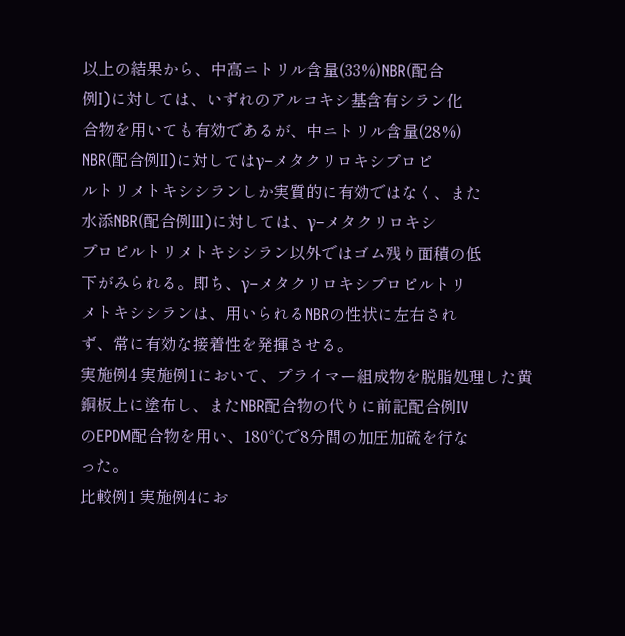以上の結果から、中高ニトリル含量(33%)NBR(配合
例I)に対しては、いずれのアルコキシ基含有シラン化
合物を用いても有効であるが、中ニトリル含量(28%)
NBR(配合例II)に対してはγ−メタクリロキシプロピ
ルトリメトキシシランしか実質的に有効ではなく、また
水添NBR(配合例III)に対しては、γ−メタクリロキシ
プロピルトリメトキシシラン以外ではゴム残り面積の低
下がみられる。即ち、γ−メタクリロキシプロピルトリ
メトキシシランは、用いられるNBRの性状に左右され
ず、常に有効な接着性を発揮させる。
実施例4 実施例1において、プライマー組成物を脱脂処理した黄
銅板上に塗布し、またNBR配合物の代りに前記配合例IV
のEPDM配合物を用い、180℃で8分間の加圧加硫を行な
った。
比較例1 実施例4にお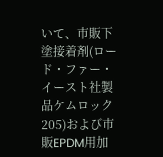いて、市販下塗接着剤(ロード・ファー・
イースト社製品ケムロック205)および市販EPDM用加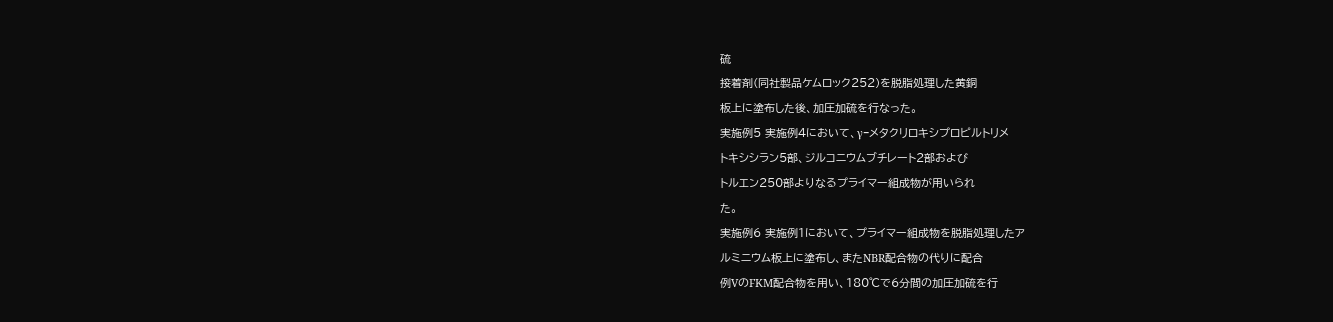硫
接着剤(同社製品ケムロック252)を脱脂処理した黄銅
板上に塗布した後、加圧加硫を行なった。
実施例5 実施例4において、γ−メタクリロキシプロピルトリメ
トキシシラン5部、ジルコニウムブチレート2部および
トルエン250部よりなるプライマー組成物が用いられ
た。
実施例6 実施例1において、プライマー組成物を脱脂処理したア
ルミニウム板上に塗布し、またNBR配合物の代りに配合
例VのFKM配合物を用い、180℃で6分間の加圧加硫を行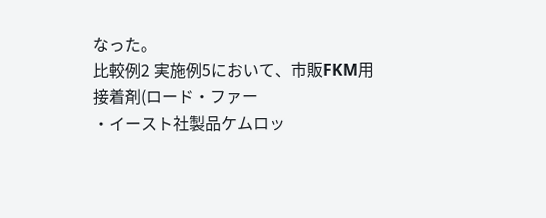なった。
比較例2 実施例5において、市販FKM用接着剤(ロード・ファー
・イースト社製品ケムロッ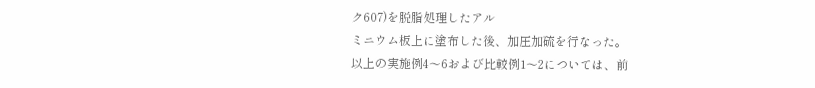ク607)を脱脂処理したアル
ミニウム板上に塗布した後、加圧加硫を行なった。
以上の実施例4〜6および比較例1〜2については、前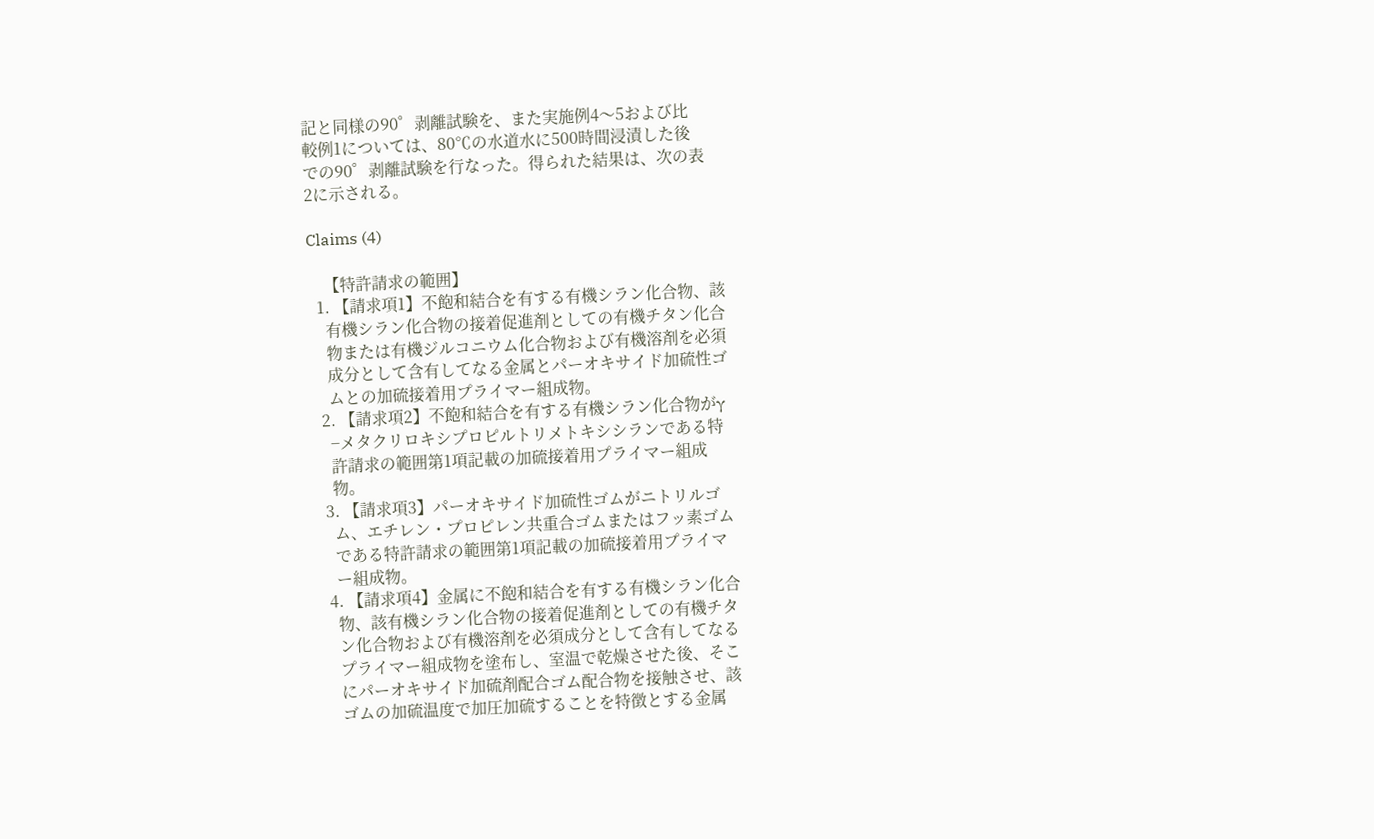記と同様の90゜剥離試験を、また実施例4〜5および比
較例1については、80℃の水道水に500時間浸漬した後
での90゜剥離試験を行なった。得られた結果は、次の表
2に示される。

Claims (4)

    【特許請求の範囲】
  1. 【請求項1】不飽和結合を有する有機シラン化合物、該
    有機シラン化合物の接着促進剤としての有機チタン化合
    物または有機ジルコニウム化合物および有機溶剤を必須
    成分として含有してなる金属とパーオキサイド加硫性ゴ
    ムとの加硫接着用プライマー組成物。
  2. 【請求項2】不飽和結合を有する有機シラン化合物がγ
    −メタクリロキシプロピルトリメトキシシランである特
    許請求の範囲第1項記載の加硫接着用プライマー組成
    物。
  3. 【請求項3】パーオキサイド加硫性ゴムがニトリルゴ
    ム、エチレン・プロピレン共重合ゴムまたはフッ素ゴム
    である特許請求の範囲第1項記載の加硫接着用プライマ
    ー組成物。
  4. 【請求項4】金属に不飽和結合を有する有機シラン化合
    物、該有機シラン化合物の接着促進剤としての有機チタ
    ン化合物および有機溶剤を必須成分として含有してなる
    プライマー組成物を塗布し、室温で乾燥させた後、そこ
    にパーオキサイド加硫剤配合ゴム配合物を接触させ、該
    ゴムの加硫温度で加圧加硫することを特徴とする金属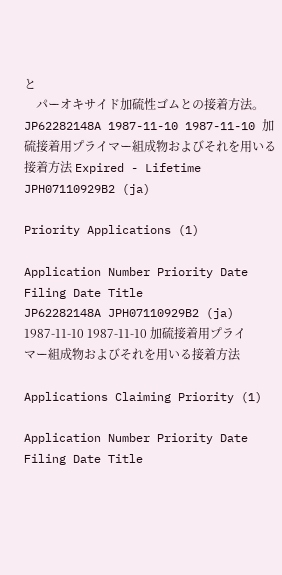と
    パーオキサイド加硫性ゴムとの接着方法。
JP62282148A 1987-11-10 1987-11-10 加硫接着用プライマー組成物およびそれを用いる接着方法 Expired - Lifetime JPH07110929B2 (ja)

Priority Applications (1)

Application Number Priority Date Filing Date Title
JP62282148A JPH07110929B2 (ja) 1987-11-10 1987-11-10 加硫接着用プライマー組成物およびそれを用いる接着方法

Applications Claiming Priority (1)

Application Number Priority Date Filing Date Title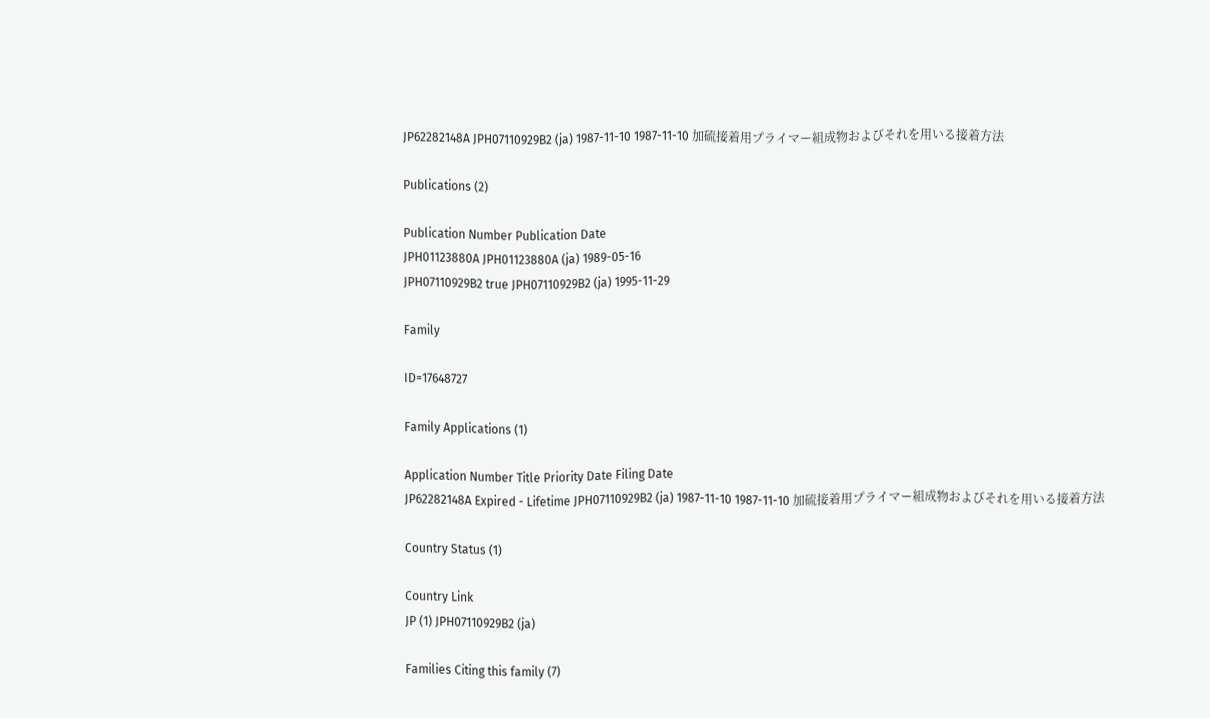JP62282148A JPH07110929B2 (ja) 1987-11-10 1987-11-10 加硫接着用プライマー組成物およびそれを用いる接着方法

Publications (2)

Publication Number Publication Date
JPH01123880A JPH01123880A (ja) 1989-05-16
JPH07110929B2 true JPH07110929B2 (ja) 1995-11-29

Family

ID=17648727

Family Applications (1)

Application Number Title Priority Date Filing Date
JP62282148A Expired - Lifetime JPH07110929B2 (ja) 1987-11-10 1987-11-10 加硫接着用プライマー組成物およびそれを用いる接着方法

Country Status (1)

Country Link
JP (1) JPH07110929B2 (ja)

Families Citing this family (7)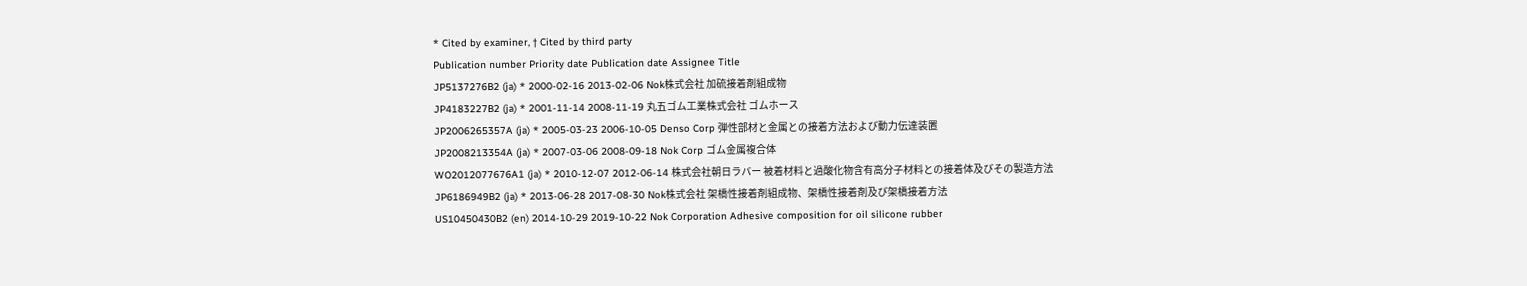* Cited by examiner, † Cited by third party
Publication number Priority date Publication date Assignee Title
JP5137276B2 (ja) * 2000-02-16 2013-02-06 Nok株式会社 加硫接着剤組成物
JP4183227B2 (ja) * 2001-11-14 2008-11-19 丸五ゴム工業株式会社 ゴムホース
JP2006265357A (ja) * 2005-03-23 2006-10-05 Denso Corp 弾性部材と金属との接着方法および動力伝達装置
JP2008213354A (ja) * 2007-03-06 2008-09-18 Nok Corp ゴム金属複合体
WO2012077676A1 (ja) * 2010-12-07 2012-06-14 株式会社朝日ラバー 被着材料と過酸化物含有高分子材料との接着体及びその製造方法
JP6186949B2 (ja) * 2013-06-28 2017-08-30 Nok株式会社 架橋性接着剤組成物、架橋性接着剤及び架橋接着方法
US10450430B2 (en) 2014-10-29 2019-10-22 Nok Corporation Adhesive composition for oil silicone rubber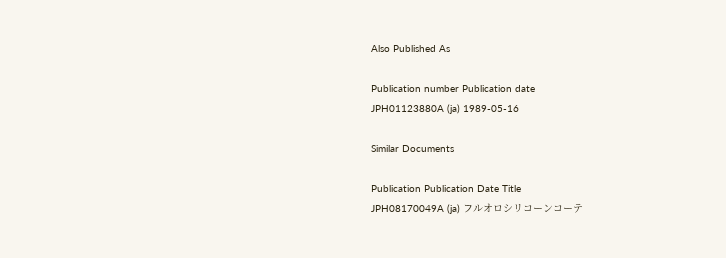Also Published As

Publication number Publication date
JPH01123880A (ja) 1989-05-16

Similar Documents

Publication Publication Date Title
JPH08170049A (ja) フルオロシリコーンコーテ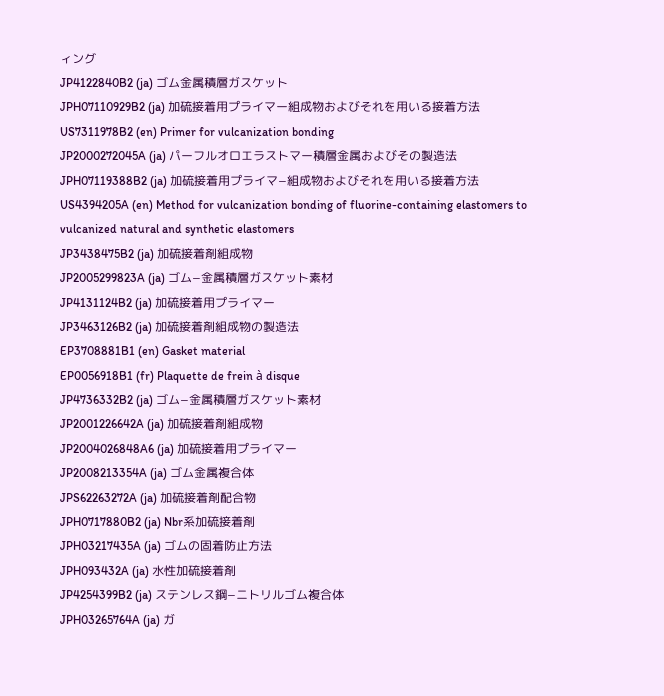ィング
JP4122840B2 (ja) ゴム金属積層ガスケット
JPH07110929B2 (ja) 加硫接着用プライマー組成物およびそれを用いる接着方法
US7311978B2 (en) Primer for vulcanization bonding
JP2000272045A (ja) パーフルオロエラストマー積層金属およびその製造法
JPH07119388B2 (ja) 加硫接着用プライマ−組成物およびそれを用いる接着方法
US4394205A (en) Method for vulcanization bonding of fluorine-containing elastomers to vulcanized natural and synthetic elastomers
JP3438475B2 (ja) 加硫接着剤組成物
JP2005299823A (ja) ゴム−金属積層ガスケット素材
JP4131124B2 (ja) 加硫接着用プライマー
JP3463126B2 (ja) 加硫接着剤組成物の製造法
EP3708881B1 (en) Gasket material
EP0056918B1 (fr) Plaquette de frein à disque
JP4736332B2 (ja) ゴム−金属積層ガスケット素材
JP2001226642A (ja) 加硫接着剤組成物
JP2004026848A6 (ja) 加硫接着用プライマー
JP2008213354A (ja) ゴム金属複合体
JPS62263272A (ja) 加硫接着剤配合物
JPH0717880B2 (ja) Nbr系加硫接着剤
JPH03217435A (ja) ゴムの固着防止方法
JPH093432A (ja) 水性加硫接着剤
JP4254399B2 (ja) ステンレス鋼−ニトリルゴム複合体
JPH03265764A (ja) ガ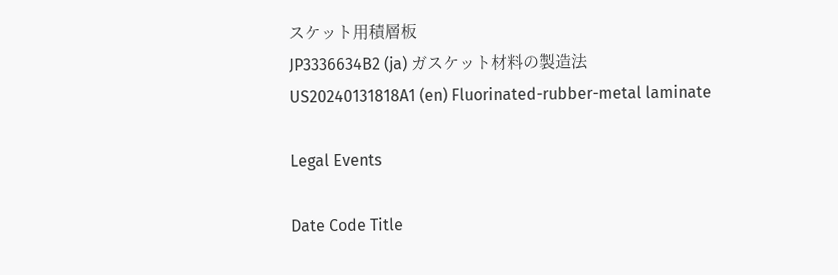スケット用積層板
JP3336634B2 (ja) ガスケット材料の製造法
US20240131818A1 (en) Fluorinated-rubber-metal laminate

Legal Events

Date Code Title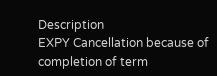Description
EXPY Cancellation because of completion of term